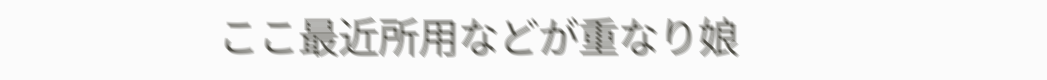ここ最近所用などが重なり娘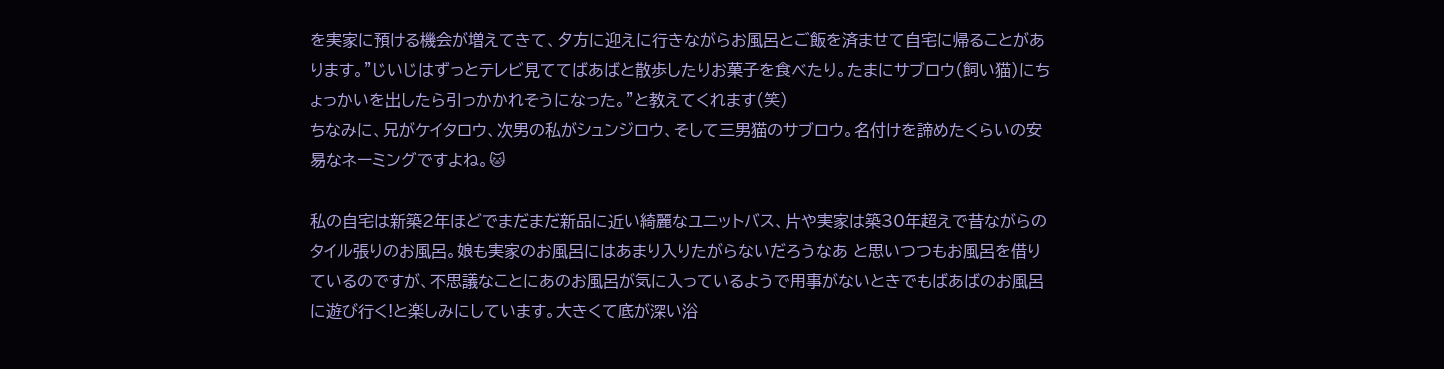を実家に預ける機会が増えてきて、夕方に迎えに行きながらお風呂とご飯を済ませて自宅に帰ることがあります。”じいじはずっとテレビ見ててばあばと散歩したりお菓子を食べたり。たまにサブロウ(飼い猫)にちょっかいを出したら引っかかれそうになった。”と教えてくれます(笑)
ちなみに、兄がケイタロウ、次男の私がシュンジロウ、そして三男猫のサブロウ。名付けを諦めたくらいの安易なネーミングですよね。🐱

私の自宅は新築2年ほどでまだまだ新品に近い綺麗なユニットバス、片や実家は築30年超えで昔ながらのタイル張りのお風呂。娘も実家のお風呂にはあまり入りたがらないだろうなあ と思いつつもお風呂を借りているのですが、不思議なことにあのお風呂が気に入っているようで用事がないときでもばあばのお風呂に遊び行く!と楽しみにしています。大きくて底が深い浴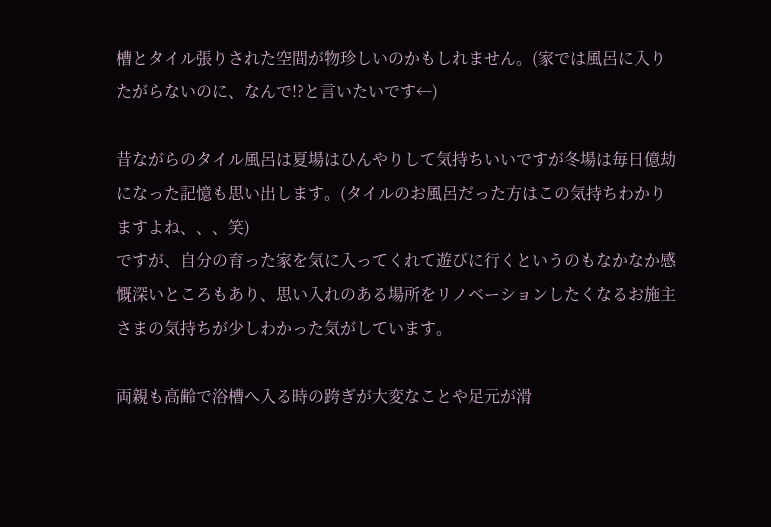槽とタイル張りされた空間が物珍しいのかもしれません。(家では風呂に入りたがらないのに、なんで!?と言いたいです←)

昔ながらのタイル風呂は夏場はひんやりして気持ちいいですが冬場は毎日億劫になった記憶も思い出します。(タイルのお風呂だった方はこの気持ちわかりますよね、、、笑)
ですが、自分の育った家を気に入ってくれて遊びに行くというのもなかなか感慨深いところもあり、思い入れのある場所をリノベーションしたくなるお施主さまの気持ちが少しわかった気がしています。

両親も高齢で浴槽へ入る時の跨ぎが大変なことや足元が滑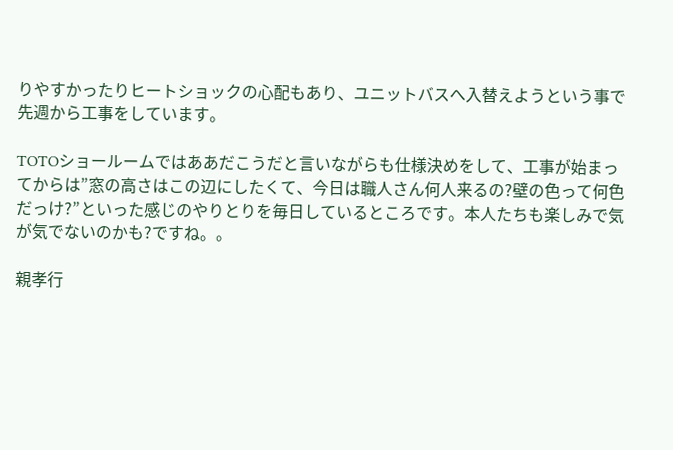りやすかったりヒートショックの心配もあり、ユニットバスへ入替えようという事で先週から工事をしています。

TOTOショールームではああだこうだと言いながらも仕様決めをして、工事が始まってからは”窓の高さはこの辺にしたくて、今日は職人さん何人来るの?壁の色って何色だっけ?”といった感じのやりとりを毎日しているところです。本人たちも楽しみで気が気でないのかも?ですね。。

親孝行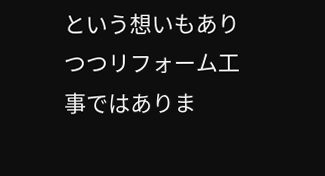という想いもありつつリフォーム工事ではありま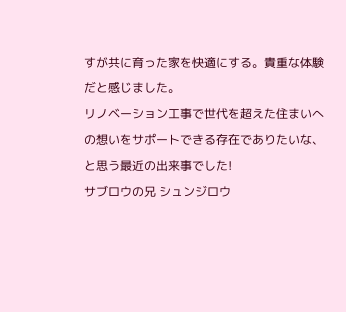すが共に育った家を快適にする。貴重な体験だと感じました。
リノベーション工事で世代を超えた住まいへの想いをサポートできる存在でありたいな、と思う最近の出来事でした!
サブロウの兄 シュンジロウ